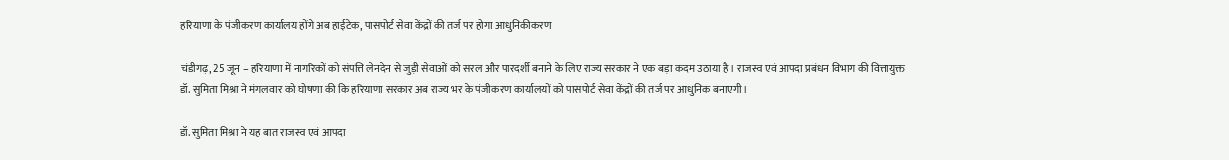हरियाणा के पंजीकरण कार्यालय होंगे अब हाईटेक, पासपोर्ट सेवा केंद्रों की तर्ज पर होगा आधुनिकीकरण

चंडीगढ़, 25 जून – हरियाणा में नागरिकों को संपत्ति लेनदेन से जुड़ी सेवाओं को सरल और पारदर्शी बनाने के लिए राज्य सरकार ने एक बड़ा कदम उठाया है। राजस्व एवं आपदा प्रबंधन विभाग की वित्तायुक्त डॉ. सुमिता मिश्रा ने मंगलवार को घोषणा की कि हरियाणा सरकार अब राज्य भर के पंजीकरण कार्यालयों को पासपोर्ट सेवा केंद्रों की तर्ज पर आधुनिक बनाएगी।

डॉ. सुमिता मिश्रा ने यह बात राजस्व एवं आपदा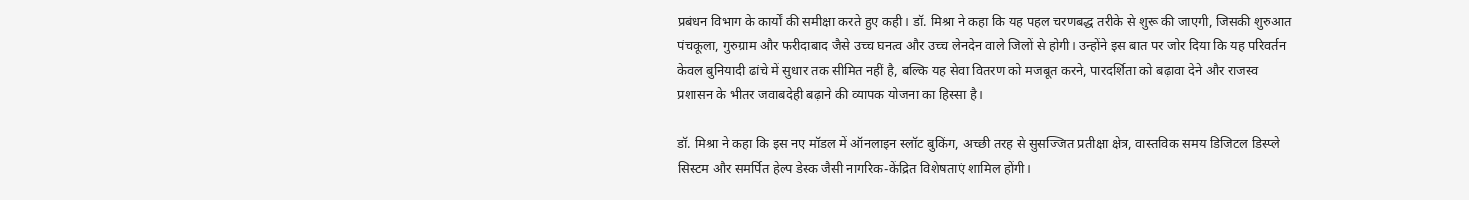प्रबंधन विभाग के कार्यों की समीक्षा करते हुए कही। डॉ. मिश्रा ने कहा कि यह पहल चरणबद्ध तरीके से शुरू की जाएगी, जिसकी शुरुआत पंचकूला, गुरुग्राम और फरीदाबाद जैसे उच्च घनत्व और उच्च लेनदेन वाले जिलों से होगी। उन्होंने इस बात पर जोर दिया कि यह परिवर्तन केवल बुनियादी ढांचे में सुधार तक सीमित नहीं है, बल्कि यह सेवा वितरण को मजबूत करने, पारदर्शिता को बढ़ावा देने और राजस्व प्रशासन के भीतर जवाबदेही बढ़ाने की व्यापक योजना का हिस्सा है।

डॉ. मिश्रा ने कहा कि इस नए मॉडल में ऑनलाइन स्लॉट बुकिंग, अच्छी तरह से सुसज्जित प्रतीक्षा क्षेत्र, वास्तविक समय डिजिटल डिस्प्ले सिस्टम और समर्पित हेल्प डेस्क जैसी नागरिक-केंद्रित विशेषताएं शामिल होंगी।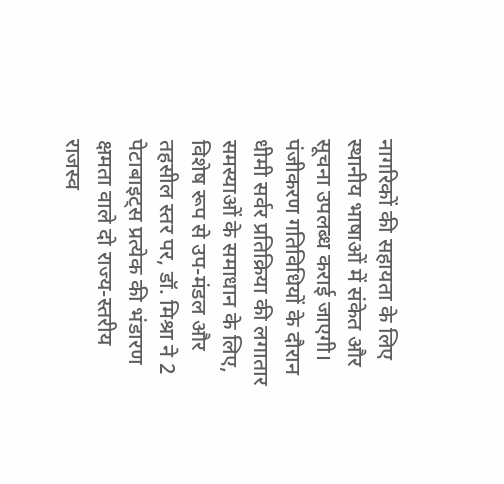नागरिकों की सहायता के लिए स्थानीय भाषाओं में संकेत और सूचना उपलब्ध कराई जाएगी। पंजीकरण गतिविधियों के दौरान धीमी सर्वर प्रतिक्रिया की लगातार समस्याओं के समाधान के लिए, विशेष रूप से उप-मंडल और तहसील स्तर पर, डॉ. मिश्रा ने 2 पेटाबाइट्स प्रत्येक की भंडारण क्षमता वाले दो राज्य-स्तरीय राजस्व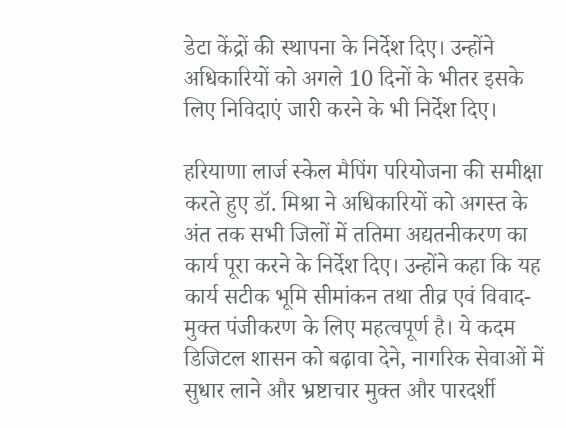डेटा केंद्रों की स्थापना के निर्देश दिए। उन्होंने अधिकारियों को अगले 10 दिनों के भीतर इसके लिए निविदाएं जारी करने के भी निर्देश दिए।

हरियाणा लार्ज स्केल मैपिंग परियोजना की समीक्षा करते हुए डॉ. मिश्रा ने अधिकारियों को अगस्त के अंत तक सभी जिलों में ततिमा अद्यतनीकरण का कार्य पूरा करने के निर्देश दिए। उन्होंने कहा कि यह कार्य सटीक भूमि सीमांकन तथा तीव्र एवं विवाद-मुक्त पंजीकरण के लिए महत्वपूर्ण है। ये कदम डिजिटल शासन को बढ़ावा देने, नागरिक सेवाओं में सुधार लाने और भ्रष्टाचार मुक्त और पारदर्शी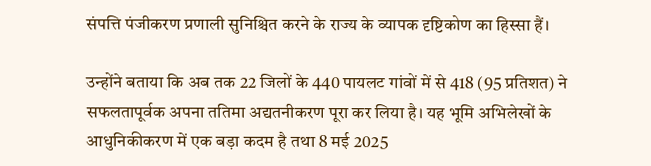संपत्ति पंजीकरण प्रणाली सुनिश्चित करने के राज्य के व्यापक दृष्टिकोण का हिस्सा हैं।

उन्होंने बताया कि अब तक 22 जिलों के 440 पायलट गांवों में से 418 (95 प्रतिशत) ने सफलतापूर्वक अपना ततिमा अद्यतनीकरण पूरा कर लिया है। यह भूमि अभिलेखों के आधुनिकीकरण में एक बड़ा कदम है तथा 8 मई 2025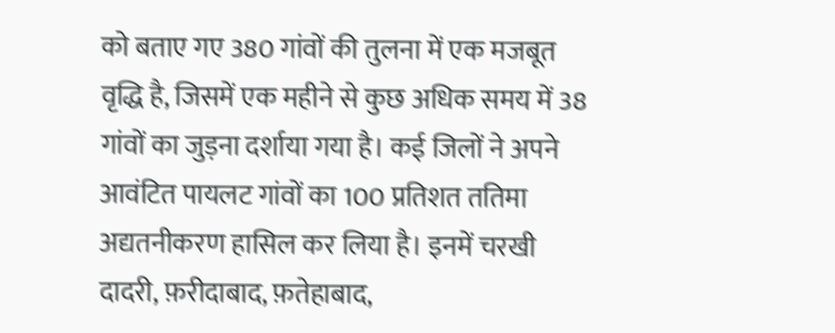को बताए गए 380 गांवों की तुलना में एक मजबूत वृद्धि है, जिसमें एक महीने से कुछ अधिक समय में 38 गांवों का जुड़ना दर्शाया गया है। कई जिलों ने अपने आवंटित पायलट गांवों का 100 प्रतिशत ततिमा अद्यतनीकरण हासिल कर लिया है। इनमें चरखी दादरी, फ़रीदाबाद, फ़तेहाबाद,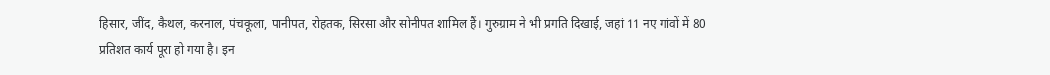हिसार, जींद, कैथल, करनाल, पंचकूला, पानीपत, रोहतक, सिरसा और सोनीपत शामिल हैं। गुरुग्राम ने भी प्रगति दिखाई, जहां 11 नए गांवों में 80 प्रतिशत कार्य पूरा हो गया है। इन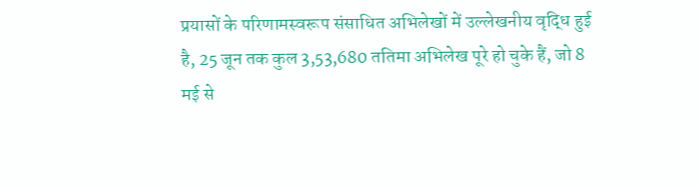प्रयासों के परिणामस्वरूप संसाधित अभिलेखों में उल्लेखनीय वृद्धि हुई है, 25 जून तक कुल 3,53,680 ततिमा अभिलेख पूरे हो चुके हैं, जो 8 मई से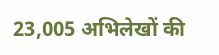23,005 अभिलेखों की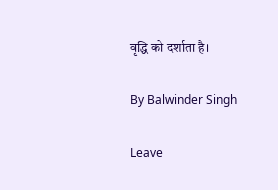वृद्धि को दर्शाता है।

By Balwinder Singh

Leave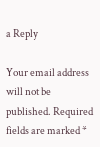a Reply

Your email address will not be published. Required fields are marked *